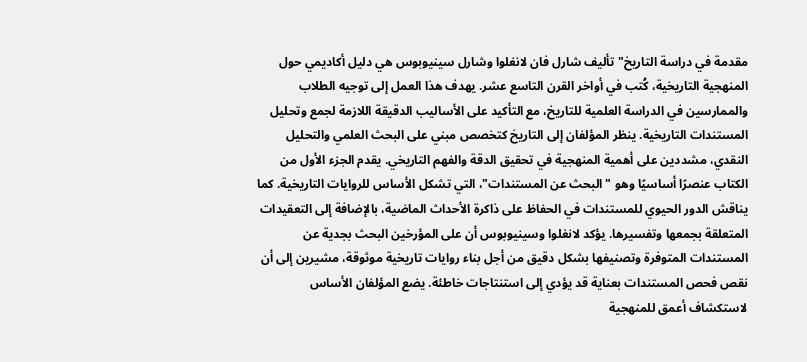مقدمة في دراسة التاريخ" تأليف شارل فان لانغلوا وشارل سينيوبوس هي دليل أكاديمي حول المنهجية التاريخية، كُتب في أواخر القرن التاسع عشر. يهدف هذا العمل إلى توجيه الطلاب والممارسين في الدراسة العلمية للتاريخ، مع التأكيد على الأساليب الدقيقة اللازمة لجمع وتحليل المستندات التاريخية. ينظر المؤلفان إلى التاريخ كتخصص مبني على البحث العلمي والتحليل النقدي، مشددين على أهمية المنهجية في تحقيق الدقة والفهم التاريخي. يقدم الجزء الأول من الكتاب عنصرًا أساسيًا وهو "البحث عن المستندات"، التي تشكل الأساس للروايات التاريخية. كما يناقش الدور الحيوي للمستندات في الحفاظ على ذاكرة الأحداث الماضية، بالإضافة إلى التعقيدات المتعلقة بجمعها وتفسيرها. يؤكد لانغلوا وسينيوبوس أن على المؤرخين البحث بجدية عن المستندات المتوفرة وتصنيفها بشكل دقيق من أجل بناء روايات تاريخية موثوقة، مشيرين إلى أن نقص فحص المستندات بعناية قد يؤدي إلى استنتاجات خاطئة. يضع المؤلفان الأساس لاستكشاف أعمق للمنهجية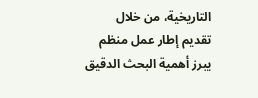التاريخية، من خلال تقديم إطار عمل منظم يبرز أهمية البحث الدقيق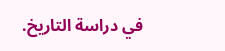في دراسة التاريخ.